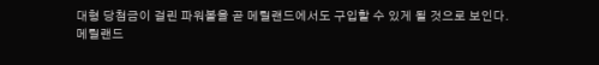대형 당첨금이 걸린 파워볼을 곧 메릴랜드에서도 구입할 수 있게 될 것으로 보인다.
메릴랜드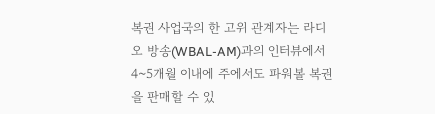복권 사업국의 한 고위 관계자는 라디오 방송(WBAL-AM)과의 인터뷰에서 4~5개월 이내에 주에서도 파워볼 복권을 판매할 수 있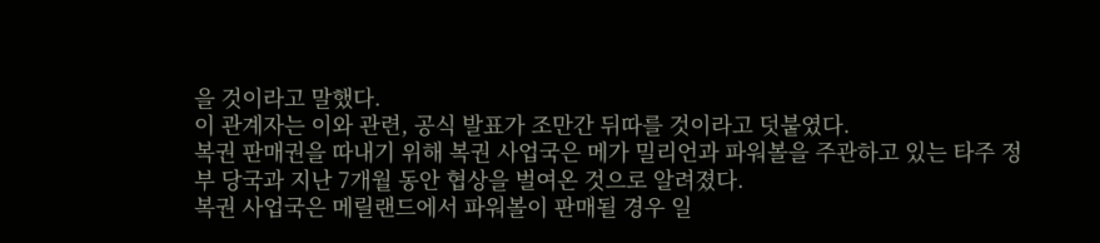을 것이라고 말했다.
이 관계자는 이와 관련, 공식 발표가 조만간 뒤따를 것이라고 덧붙였다.
복권 판매권을 따내기 위해 복권 사업국은 메가 밀리언과 파워볼을 주관하고 있는 타주 정부 당국과 지난 7개월 동안 협상을 벌여온 것으로 알려졌다.
복권 사업국은 메릴랜드에서 파워볼이 판매될 경우 일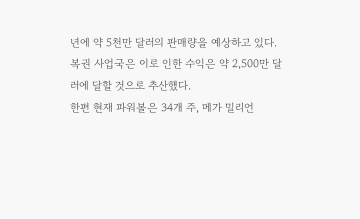년에 약 5천만 달러의 판매량을 예상하고 있다. 복권 사업국은 이로 인한 수익은 약 2,500만 달러에 달할 것으로 추산했다.
한편 현재 파워볼은 34개 주, 메가 밀리언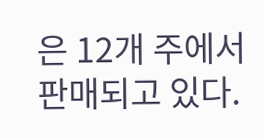은 12개 주에서 판매되고 있다.